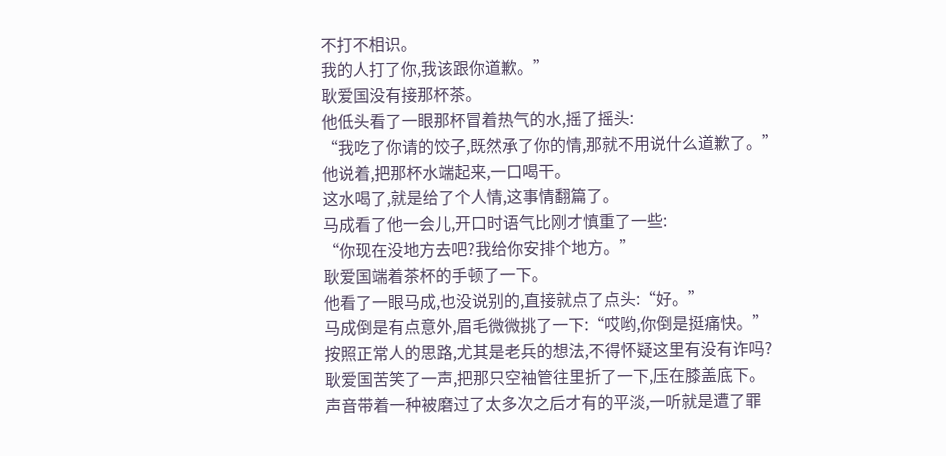不打不相识。
我的人打了你,我该跟你道歉。”
耿爱国没有接那杯茶。
他低头看了一眼那杯冒着热气的水,摇了摇头:
“我吃了你请的饺子,既然承了你的情,那就不用说什么道歉了。”
他说着,把那杯水端起来,一口喝干。
这水喝了,就是给了个人情,这事情翻篇了。
马成看了他一会儿,开口时语气比刚才慎重了一些:
“你现在没地方去吧?我给你安排个地方。”
耿爱国端着茶杯的手顿了一下。
他看了一眼马成,也没说别的,直接就点了点头:“好。”
马成倒是有点意外,眉毛微微挑了一下:“哎哟,你倒是挺痛快。”
按照正常人的思路,尤其是老兵的想法,不得怀疑这里有没有诈吗?
耿爱国苦笑了一声,把那只空袖管往里折了一下,压在膝盖底下。
声音带着一种被磨过了太多次之后才有的平淡,一听就是遭了罪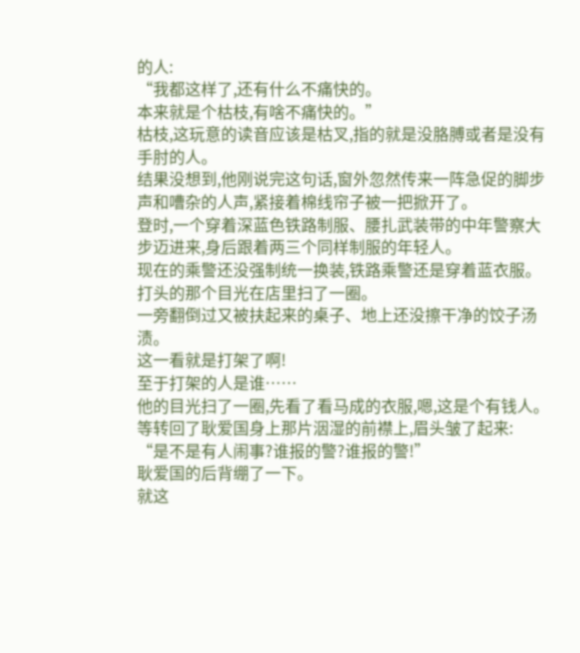的人:
“我都这样了,还有什么不痛快的。
本来就是个枯枝,有啥不痛快的。”
枯枝,这玩意的读音应该是枯叉,指的就是没胳膊或者是没有手肘的人。
结果没想到,他刚说完这句话,窗外忽然传来一阵急促的脚步声和嘈杂的人声,紧接着棉线帘子被一把掀开了。
登时,一个穿着深蓝色铁路制服、腰扎武装带的中年警察大步迈进来,身后跟着两三个同样制服的年轻人。
现在的乘警还没强制统一换装,铁路乘警还是穿着蓝衣服。
打头的那个目光在店里扫了一圈。
一旁翻倒过又被扶起来的桌子、地上还没擦干净的饺子汤渍。
这一看就是打架了啊!
至于打架的人是谁……
他的目光扫了一圈,先看了看马成的衣服,嗯,这是个有钱人。
等转回了耿爱国身上那片洇湿的前襟上,眉头皱了起来:
“是不是有人闹事?谁报的警?谁报的警!”
耿爱国的后背绷了一下。
就这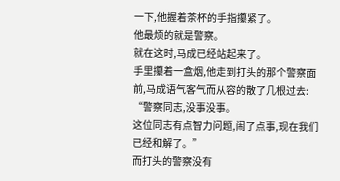一下,他握着茶杯的手指攥紧了。
他最烦的就是警察。
就在这时,马成已经站起来了。
手里攥着一盒烟,他走到打头的那个警察面前,马成语气客气而从容的散了几根过去:
“警察同志,没事没事。
这位同志有点智力问题,闹了点事,现在我们已经和解了。”
而打头的警察没有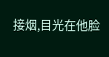接烟,目光在他脸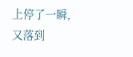上停了一瞬,又落到